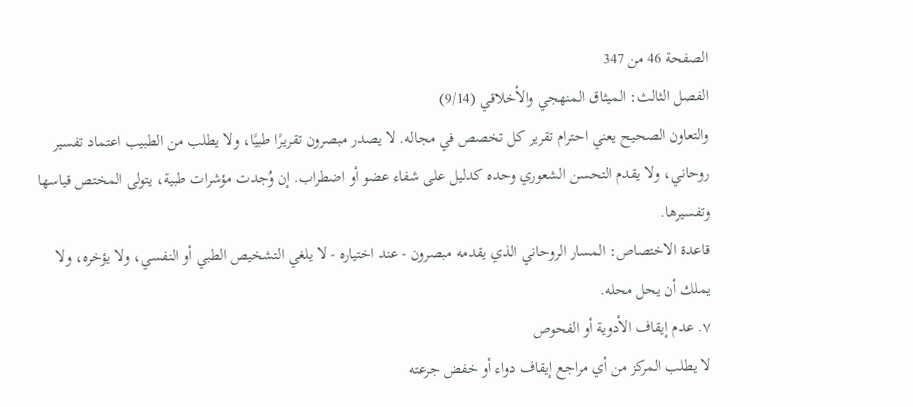الصفحة 46 من 347
الفصل الثالث: الميثاق المنهجي والأخلاقي (9/14)
والتعاون الصحيح يعني احترام تقرير كل تخصص في مجاله. لا يصدر مبصرون تقريرًا طبيًا، ولا يطلب من الطبيب اعتماد تفسير روحاني، ولا يقدم التحسن الشعوري وحده كدليل على شفاء عضو أو اضطراب. إن وُجدت مؤشرات طبية، يتولى المختص قياسها وتفسيرها.
قاعدة الاختصاص: المسار الروحاني الذي يقدمه مبصرون - عند اختياره - لا يلغي التشخيص الطبي أو النفسي، ولا يؤخره، ولا يملك أن يحل محله.
٧. عدم إيقاف الأدوية أو الفحوص
لا يطلب المركز من أي مراجع إيقاف دواء أو خفض جرعته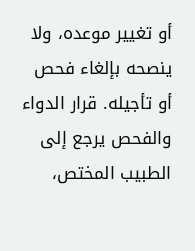أو تغيير موعده، ولا ينصحه بإلغاء فحص أو تأجيله. قرار الدواء والفحص يرجع إلى الطبيب المختص،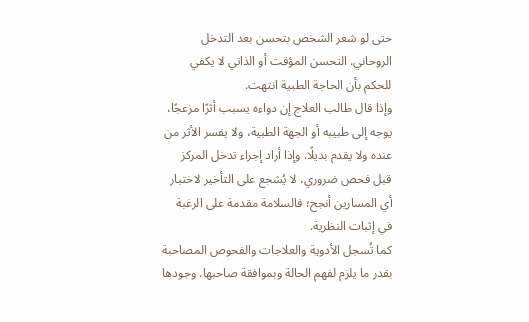حتى لو شعر الشخص بتحسن بعد التدخل الروحاني. التحسن المؤقت أو الذاتي لا يكفي للحكم بأن الحاجة الطبية انتهت.
وإذا قال طالب العلاج إن دواءه يسبب أثرًا مزعجًا، يوجه إلى طبيبه أو الجهة الطبية، ولا يفسر الأثر من عنده ولا يقدم بديلًا. وإذا أراد إجراء تدخل المركز قبل فحص ضروري، لا يُشجع على التأخير لاختبار أي المسارين أنجح؛ فالسلامة مقدمة على الرغبة في إثبات النظرية.
كما تُسجل الأدوية والعلاجات والفحوص المصاحبة بقدر ما يلزم لفهم الحالة وبموافقة صاحبها. وجودها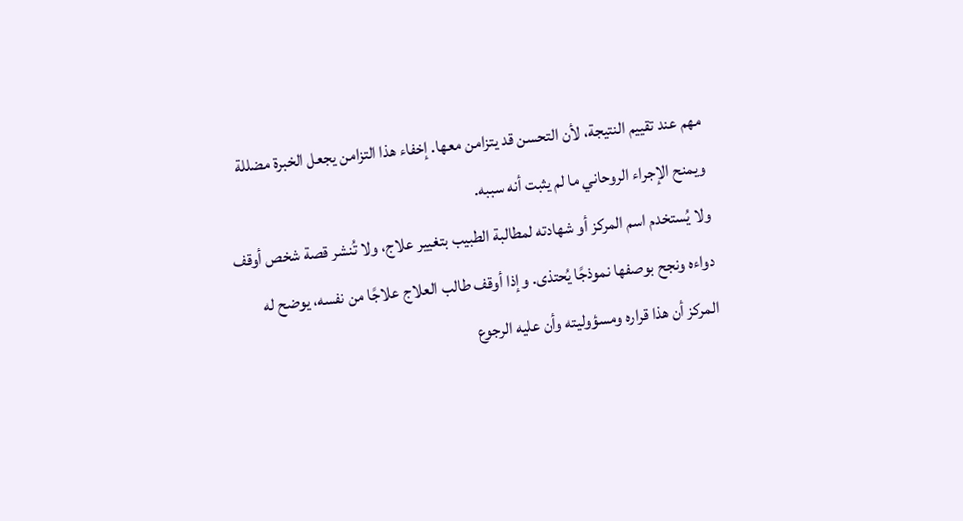مهم عند تقييم النتيجة، لأن التحسن قد يتزامن معها. إخفاء هذا التزامن يجعل الخبرة مضللة ويمنح الإجراء الروحاني ما لم يثبت أنه سببه.
ولا يُستخدم اسم المركز أو شهادته لمطالبة الطبيب بتغيير علاج، ولا تُنشر قصة شخص أوقف دواءه ونجح بوصفها نموذجًا يُحتذى. وإذا أوقف طالب العلاج علاجًا من نفسه، يوضح له المركز أن هذا قراره ومسؤوليته وأن عليه الرجوع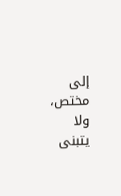إلى مختص، ولا يتبنى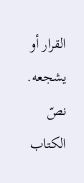القرار أو يشجعه.
نصّ الكتاب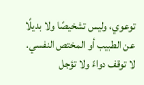توعوي، وليس تشخيصًا ولا بديلًا عن الطبيب أو المختص النفسي. لا توقف دواءً ولا تؤجل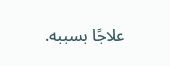علاجًا بسببه.